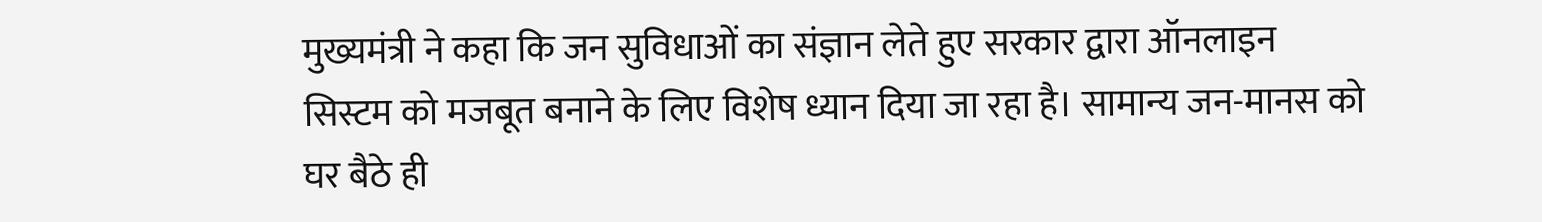मुख्यमंत्री ने कहा कि जन सुविधाओं का संज्ञान लेते हुए सरकार द्वारा ऑनलाइन सिस्टम को मजबूत बनाने के लिए विशेष ध्यान दिया जा रहा है। सामान्य जन-मानस को घर बैठे ही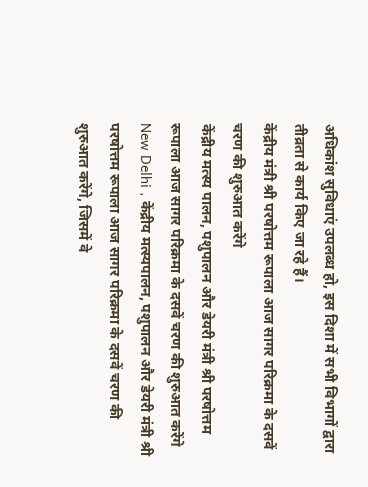अधिकांश सुविधाएं उपलब्ध हो, इस दिशा में सभी विभागों द्वारा तीव्रता से कार्य किए जा रहे हैं।
केंद्रीय मंत्री श्री परषोत्तम रूपाला आज सागर परिक्रमा के दसवें चरण की शुरुआत करेंगे
केंद्रीय मत्स्य पालन, पशुपालन और डेयरी मंत्री श्री परषोत्तम रूपाला आज सागर परिक्रमा के दसवें चरण की शुरुआत करेंगे
New Delhi , केंद्रीय मत्स्यपालन, पशुपालन और डेयरी मंत्री श्री परषोत्तम रूपाला आज सागर परिक्रमा के दसवें चरण की शुरुआत करेंगे, जिसमें वे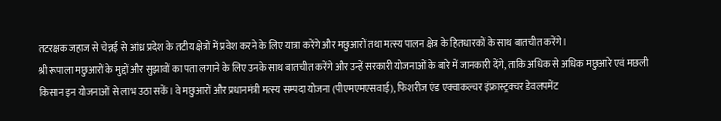तटरक्षक जहाज से चेन्नई से आंध्र प्रदेश के तटीय क्षेत्रों में प्रवेश करने के लिए यात्रा करेंगे और मछुआरों तथा मत्स्य पालन क्षेत्र के हितधारकों के साथ बातचीत करेंगे।
श्री रूपाला मछुआरों के मुद्दों और सुझावों का पता लगाने के लिए उनके साथ बातचीत करेंगे और उन्हें सरकारी योजनाओं के बारे में जानकारी देंगे, ताकि अधिक से अधिक मछुआरे एवं मछली किसान इन योजनाओं से लाभ उठा सकें। वे मछुआरों और प्रधानमंत्री मत्स्य सम्पदा योजना (पीएमएमएसवाई), फिशरीज एंड एक्वाकल्चर इंफ्रास्ट्रक्चर डेवलपमेंट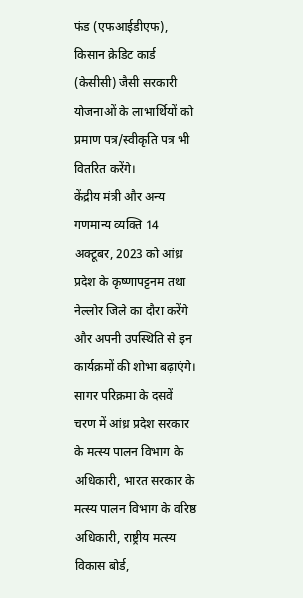फंड (एफआईडीएफ), किसान क्रेडिट कार्ड (केसीसी) जैसी सरकारी योजनाओं के लाभार्थियों को प्रमाण पत्र/स्वीकृति पत्र भी वितरित करेंगे।
केंद्रीय मंत्री और अन्य गणमान्य व्यक्ति 14 अक्टूबर, 2023 को आंध्र प्रदेश के कृष्णापट्टनम तथा नेल्लोर जिले का दौरा करेंगे और अपनी उपस्थिति से इन कार्यक्रमों की शोभा बढ़ाएंगे। सागर परिक्रमा के दसवें चरण में आंध्र प्रदेश सरकार के मत्स्य पालन विभाग के अधिकारी, भारत सरकार के मत्स्य पालन विभाग के वरिष्ठ अधिकारी, राष्ट्रीय मत्स्य विकास बोर्ड,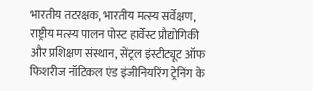भारतीय तटरक्षक, भारतीय मत्स्य सर्वेक्षण, राष्ट्रीय मत्स्य पालन पोस्ट हार्वेस्ट प्रौद्योगिकी और प्रशिक्षण संस्थान, सेंट्रल इंस्टीट्यूट ऑफ फिशरीज नॉटिकल एंड इंजीनियरिंग ट्रेनिंग के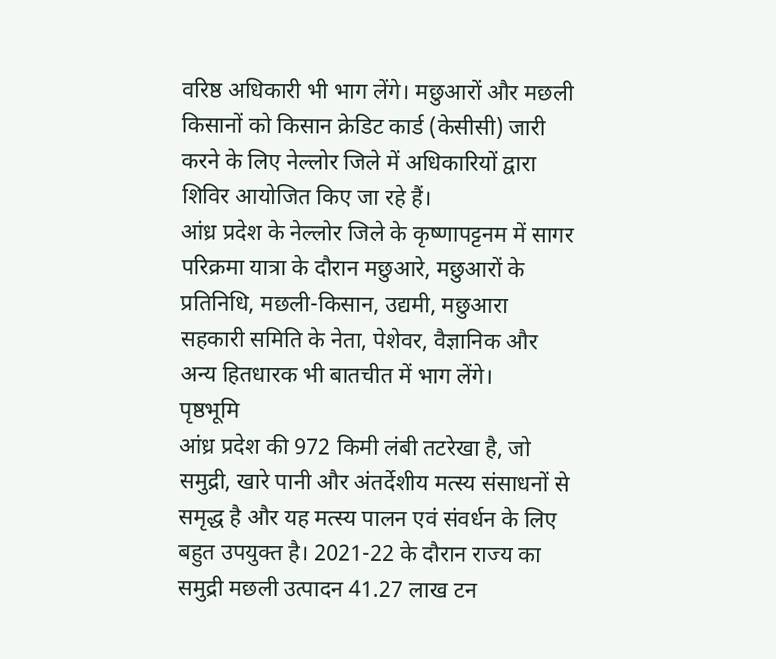वरिष्ठ अधिकारी भी भाग लेंगे। मछुआरों और मछली किसानों को किसान क्रेडिट कार्ड (केसीसी) जारी करने के लिए नेल्लोर जिले में अधिकारियों द्वारा शिविर आयोजित किए जा रहे हैं।
आंध्र प्रदेश के नेल्लोर जिले के कृष्णापट्टनम में सागर परिक्रमा यात्रा के दौरान मछुआरे, मछुआरों के प्रतिनिधि, मछली-किसान, उद्यमी, मछुआरा सहकारी समिति के नेता, पेशेवर, वैज्ञानिक और अन्य हितधारक भी बातचीत में भाग लेंगे।
पृष्ठभूमि
आंध्र प्रदेश की 972 किमी लंबी तटरेखा है, जो समुद्री, खारे पानी और अंतर्देशीय मत्स्य संसाधनों से समृद्ध है और यह मत्स्य पालन एवं संवर्धन के लिए बहुत उपयुक्त है। 2021-22 के दौरान राज्य का समुद्री मछली उत्पादन 41.27 लाख टन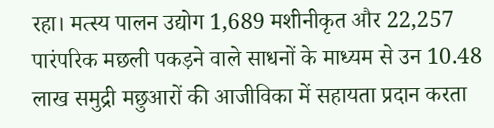रहा। मत्स्य पालन उद्योग 1,689 मशीनीकृत और 22,257 पारंपरिक मछली पकड़ने वाले साधनों के माध्यम से उन 10.48 लाख समुद्री मछुआरों की आजीविका में सहायता प्रदान करता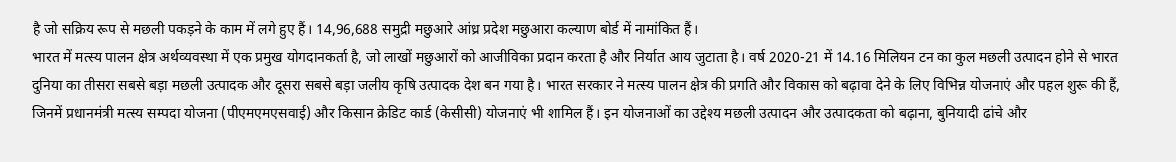है जो सक्रिय रूप से मछली पकड़ने के काम में लगे हुए हैं। 14,96,688 समुद्री मछुआरे आंध्र प्रदेश मछुआरा कल्याण बोर्ड में नामांकित हैं।
भारत में मत्स्य पालन क्षेत्र अर्थव्यवस्था में एक प्रमुख योगदानकर्ता है, जो लाखों मछुआरों को आजीविका प्रदान करता है और निर्यात आय जुटाता है। वर्ष 2020-21 में 14.16 मिलियन टन का कुल मछली उत्पादन होने से भारत दुनिया का तीसरा सबसे बड़ा मछली उत्पादक और दूसरा सबसे बड़ा जलीय कृषि उत्पादक देश बन गया है। भारत सरकार ने मत्स्य पालन क्षेत्र की प्रगति और विकास को बढ़ावा देने के लिए विभिन्न योजनाएं और पहल शुरू की हैं, जिनमें प्रधानमंत्री मत्स्य सम्पदा योजना (पीएमएमएसवाई) और किसान क्रेडिट कार्ड (केसीसी) योजनाएं भी शामिल हैं। इन योजनाओं का उद्देश्य मछली उत्पादन और उत्पादकता को बढ़ाना, बुनियादी ढांचे और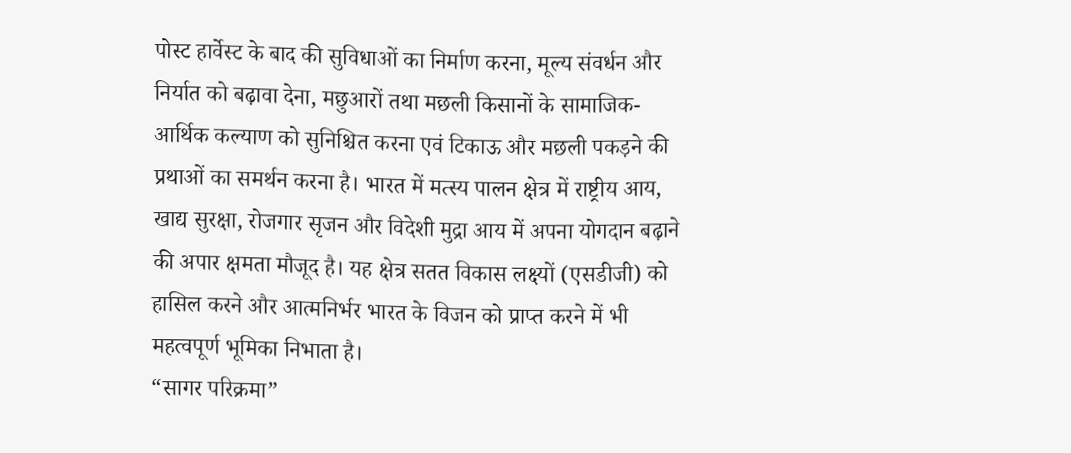पोस्ट हार्वेस्ट के बाद की सुविधाओं का निर्माण करना, मूल्य संवर्धन और निर्यात को बढ़ावा देना, मछुआरों तथा मछली किसानों के सामाजिक-आर्थिक कल्याण को सुनिश्चित करना एवं टिकाऊ और मछली पकड़ने की प्रथाओं का समर्थन करना है। भारत में मत्स्य पालन क्षेत्र में राष्ट्रीय आय, खाद्य सुरक्षा, रोजगार सृजन और विदेशी मुद्रा आय में अपना योगदान बढ़ाने की अपार क्षमता मौजूद है। यह क्षेत्र सतत विकास लक्ष्यों (एसडीजी) को हासिल करने और आत्मनिर्भर भारत के विजन को प्राप्त करने में भी महत्वपूर्ण भूमिका निभाता है।
“सागर परिक्रमा”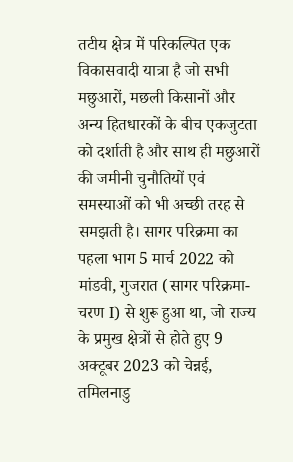तटीय क्षेत्र में परिकल्पित एक विकासवादी यात्रा है जो सभी मछुआरों, मछली किसानों और अन्य हितधारकों के बीच एकजुटता को दर्शाती है और साथ ही मछुआरों की जमीनी चुनौतियों एवं समस्याओं को भी अच्छी तरह से समझती है। सागर परिक्रमा का पहला भाग 5 मार्च 2022 को मांडवी, गुजरात (सागर परिक्रमा-चरण I) से शुरू हुआ था, जो राज्य के प्रमुख क्षेत्रों से होते हुए 9 अक्टूबर 2023 को चेन्नई, तमिलनाडु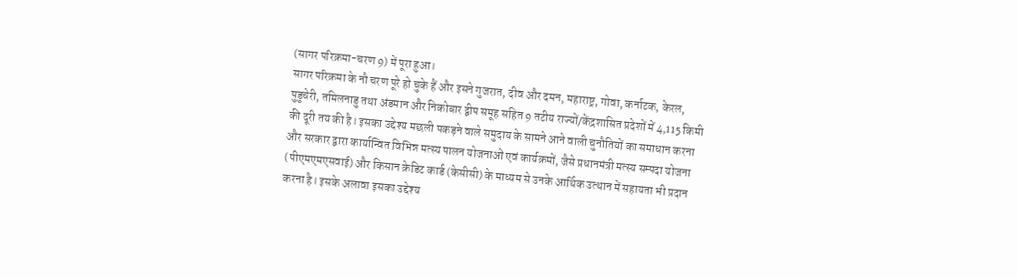(सागर परिक्रमा-चरण 9) में पूरा हुआ।
सागर परिक्रमा के नौ चरण पूरे हो चुके हैं और इसने गुजरात, दीव और दमन, महाराष्ट्र, गोवा, कर्नाटक, केरल, पुडुचेरी, तमिलनाडु तथा अंडमान और निकोबार द्वीप समूह सहित 9 तटीय राज्यों/केंद्रशासित प्रदेशों में 4,115 किमी की दूरी तय की है। इसका उद्देश्य मछली पकड़ने वाले समुदाय के सामने आने वाली चुनौतियों का समाधान करना और सरकार द्वारा कार्यान्वित विभिन्न मत्स्य पालन योजनाओं एवं कार्यक्रमों, जैसे प्रधानमंत्री मत्स्य सम्पदा योजना (पीएमएमएसवाई) और किसान क्रेडिट कार्ड (केसीसी) के माध्यम से उनके आर्थिक उत्थान में सहायता भी प्रदान करना है। इसके अलावा इसका उद्देश्य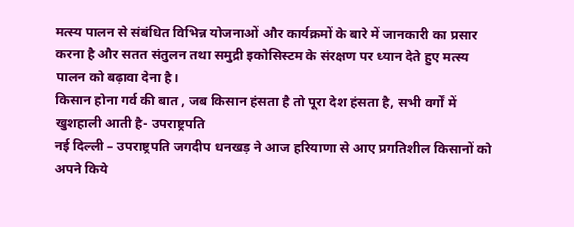मत्स्य पालन से संबंधित विभिन्न योजनाओं और कार्यक्रमों के बारे में जानकारी का प्रसार करना है और सतत संतुलन तथा समुद्री इकोसिस्टम के संरक्षण पर ध्यान देते हुए मत्स्य पालन को बढ़ावा देना है।
किसान होना गर्व की बात , जब किसान हंसता है तो पूरा देश हंसता है, सभी वर्गों में खुशहाली आती है- उपराष्ट्रपति
नई दिल्ली – उपराष्ट्रपति जगदीप धनखड़ ने आज हरियाणा से आए प्रगतिशील किसानों को अपने किये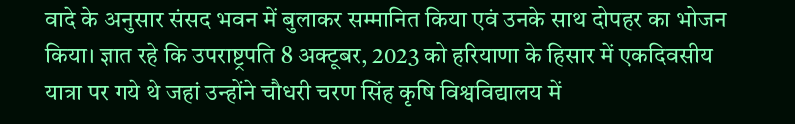वादे के अनुसार संसद भवन में बुलाकर सम्मानित किया एवं उनके साथ दोपहर का भोजन किया। ज्ञात रहे कि उपराष्ट्रपति 8 अक्टूबर, 2023 को हरियाणा के हिसार में एकदिवसीय यात्रा पर गये थे जहां उन्होंने चौधरी चरण सिंह कृषि विश्वविद्यालय में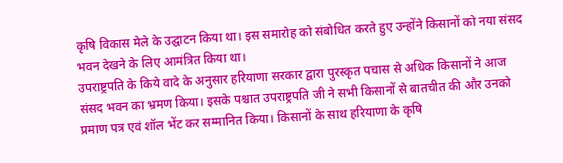कृषि विकास मेले के उद्घाटन किया था। इस समारोह को संबोधित करते हुए उन्होंने किसानों को नया संसद भवन देखने के लिए आमंत्रित किया था।
उपराष्ट्रपति के किये वादे के अनुसार हरियाणा सरकार द्वारा पुरस्कृत पचास से अधिक किसानों ने आज संसद भवन का भ्रमण किया। इसके पश्चात उपराष्ट्रपति जी ने सभी किसानों से बातचीत की और उनको प्रमाण पत्र एवं शॉल भेंट कर सम्मानित किया। किसानों के साथ हरियाणा के कृषि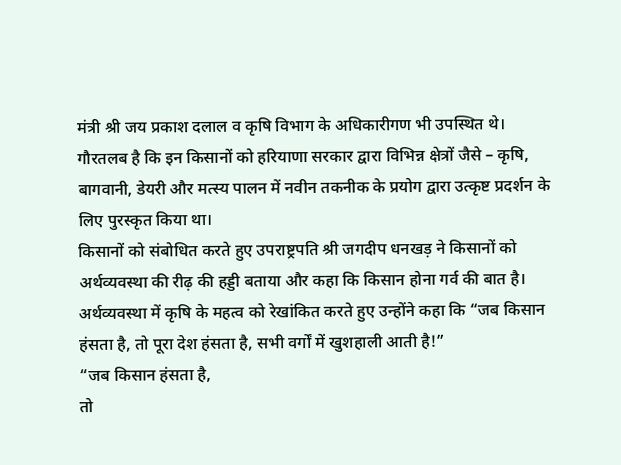मंत्री श्री जय प्रकाश दलाल व कृषि विभाग के अधिकारीगण भी उपस्थित थे। गौरतलब है कि इन किसानों को हरियाणा सरकार द्वारा विभिन्न क्षेत्रों जैसे – कृषि, बागवानी, डेयरी और मत्स्य पालन में नवीन तकनीक के प्रयोग द्वारा उत्कृष्ट प्रदर्शन के लिए पुरस्कृत किया था।
किसानों को संबोधित करते हुए उपराष्ट्रपति श्री जगदीप धनखड़ ने किसानों को अर्थव्यवस्था की रीढ़ की हड्डी बताया और कहा कि किसान होना गर्व की बात है। अर्थव्यवस्था में कृषि के महत्व को रेखांकित करते हुए उन्होंने कहा कि “जब किसान हंसता है, तो पूरा देश हंसता है, सभी वर्गों में खुशहाली आती है!”
“जब किसान हंसता है,
तो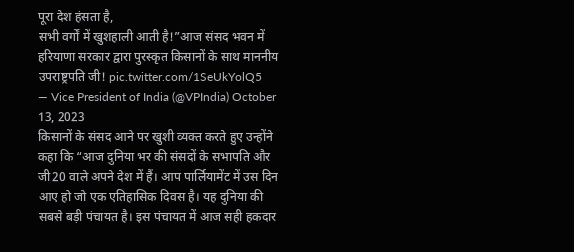पूरा देश हंसता है,
सभी वर्गों में खुशहाली आती है!”आज संसद भवन में हरियाणा सरकार द्वारा पुरस्कृत किसानों के साथ माननीय उपराष्ट्रपति जी! pic.twitter.com/1SeUkYolQ5
— Vice President of India (@VPIndia) October 13, 2023
किसानों के संसद आने पर खुशी व्यक्त करते हुए उन्होंने कहा कि “आज दुनिया भर की संसदों के सभापति और जी20 वाले अपने देश में हैं। आप पार्लियामेंट में उस दिन आए हो जो एक एतिहासिक दिवस है। यह दुनिया की सबसे बड़ी पंचायत है। इस पंचायत में आज सही हकदार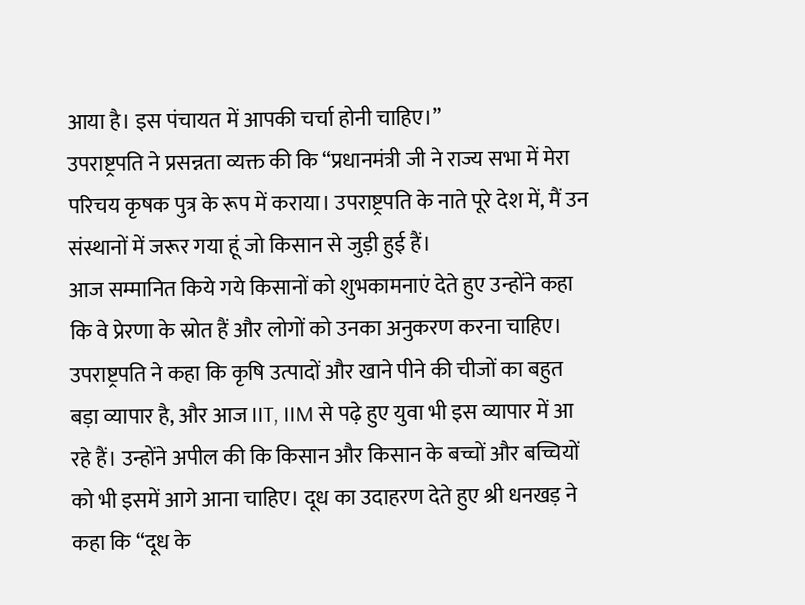आया है। इस पंचायत में आपकी चर्चा होनी चाहिए।”
उपराष्ट्रपति ने प्रसन्नता व्यक्त की कि “प्रधानमंत्री जी ने राज्य सभा में मेरा परिचय कृषक पुत्र के रूप में कराया। उपराष्ट्रपति के नाते पूरे देश में, मैं उन संस्थानों में जरूर गया हूं जो किसान से जुड़ी हुई हैं।
आज सम्मानित किये गये किसानों को शुभकामनाएं देते हुए उन्होंने कहा कि वे प्रेरणा के स्रोत हैं और लोगों को उनका अनुकरण करना चाहिए।
उपराष्ट्रपति ने कहा कि कृषि उत्पादों और खाने पीने की चीजों का बहुत बड़ा व्यापार है, और आज IIT, IIM से पढ़े हुए युवा भी इस व्यापार में आ रहे हैं। उन्होंने अपील की कि किसान और किसान के बच्चों और बच्चियों को भी इसमें आगे आना चाहिए। दूध का उदाहरण देते हुए श्री धनखड़ ने कहा कि “दूध के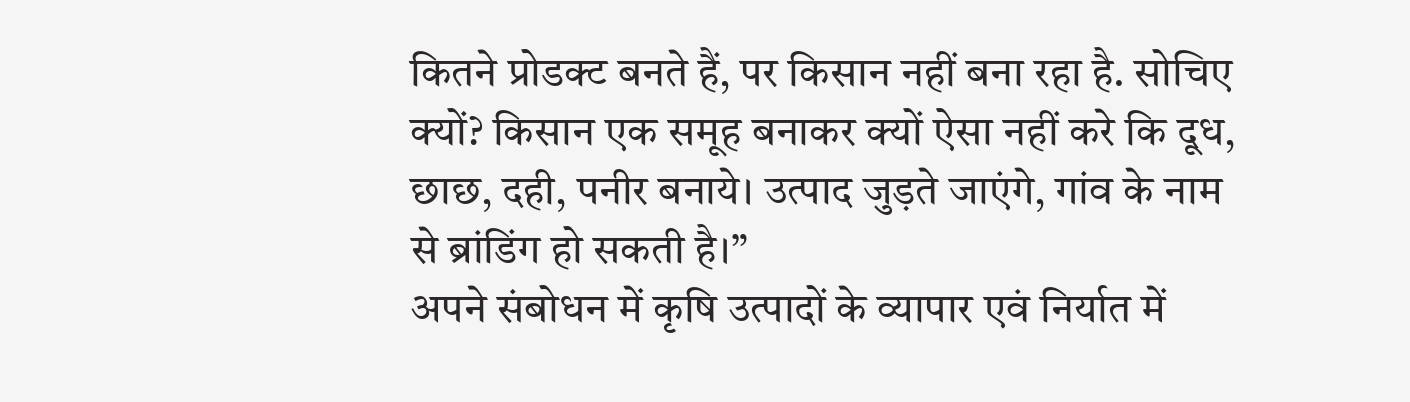कितने प्रोडक्ट बनते हैं, पर किसान नहीं बना रहा है. सोचिए क्यों? किसान एक समूह बनाकर क्यों ऐसा नहीं करे कि दूध, छाछ, दही, पनीर बनाये। उत्पाद जुड़ते जाएंगे, गांव के नाम से ब्रांडिंग हो सकती है।”
अपने संबोधन में कृषि उत्पादों के व्यापार एवं निर्यात में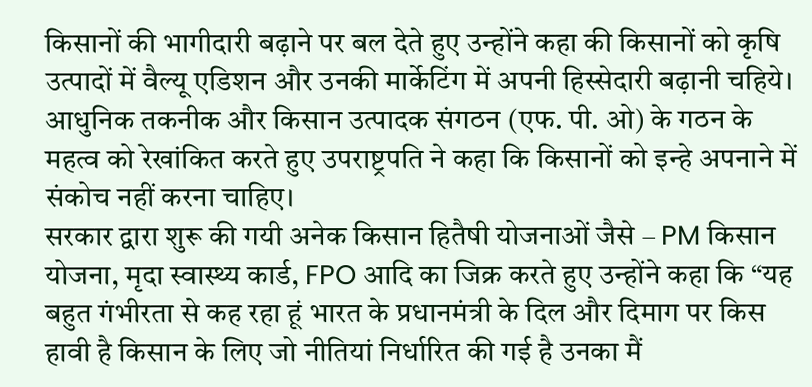किसानों की भागीदारी बढ़ाने पर बल देते हुए उन्होंने कहा की किसानों को कृषि उत्पादों में वैल्यू एडिशन और उनकी मार्केटिंग में अपनी हिस्सेदारी बढ़ानी चहिये। आधुनिक तकनीक और किसान उत्पादक संगठन (एफ. पी. ओ) के गठन के महत्व को रेखांकित करते हुए उपराष्ट्रपति ने कहा कि किसानों को इन्हे अपनाने में संकोच नहीं करना चाहिए।
सरकार द्वारा शुरू की गयी अनेक किसान हितैषी योजनाओं जैसे – PM किसान योजना, मृदा स्वास्थ्य कार्ड, FPO आदि का जिक्र करते हुए उन्होंने कहा कि “यह बहुत गंभीरता से कह रहा हूं भारत के प्रधानमंत्री के दिल और दिमाग पर किस हावी है किसान के लिए जो नीतियां निर्धारित की गई है उनका मैं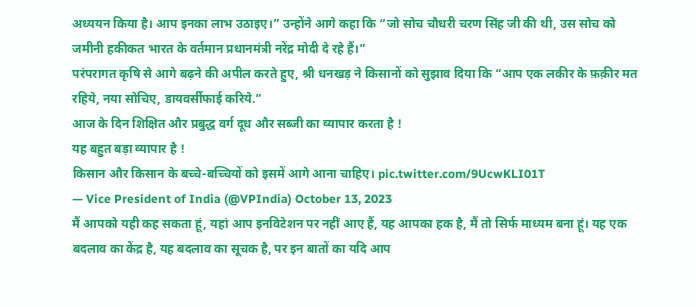अध्ययन किया है। आप इनका लाभ उठाइए।” उन्होंने आगे कहा कि “जो सोच चौधरी चरण सिंह जी की थी, उस सोच को जमीनी हकीकत भारत के वर्तमान प्रधानमंत्री नरेंद्र मोदी दे रहे हैं।”
परंपरागत कृषि से आगे बढ़ने की अपील करते हुए, श्री धनखड़ ने किसानों को सुझाव दिया कि “आप एक लकीर के फ़क़ीर मत रहिये, नया सोचिए, डायवर्सीफाई करिये.”
आज के दिन शिक्षित और प्रबुद्ध वर्ग दूध और सब्जी का व्यापार करता है !
यह बहुत बड़ा व्यापार है !
किसान और किसान के बच्चे-बच्चियों को इसमें आगे आना चाहिए। pic.twitter.com/9UcwKLI01T
— Vice President of India (@VPIndia) October 13, 2023
मैं आपको यही कह सकता हूं, यहां आप इनविटेशन पर नहीं आए हैं, यह आपका हक है, मैं तो सिर्फ माध्यम बना हूं। यह एक बदलाव का केंद्र है, यह बदलाव का सूचक है, पर इन बातों का यदि आप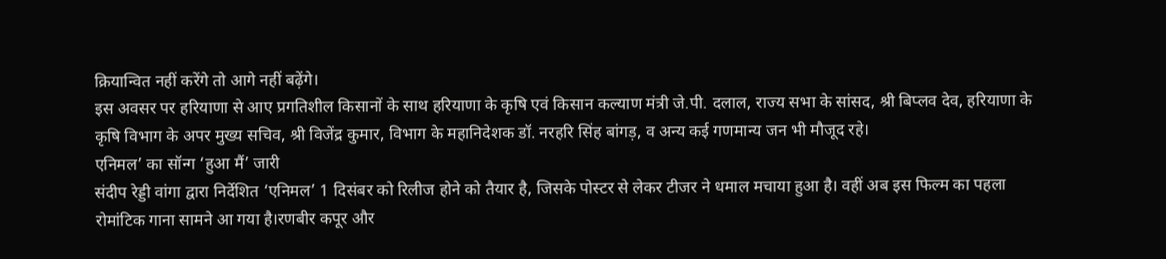क्रियान्वित नहीं करेंगे तो आगे नहीं बढ़ेंगे।
इस अवसर पर हरियाणा से आए प्रगतिशील किसानों के साथ हरियाणा के कृषि एवं किसान कल्याण मंत्री जे.पी. दलाल, राज्य सभा के सांसद, श्री बिप्लव देव, हरियाणा के कृषि विभाग के अपर मुख्य सचिव, श्री विजेंद्र कुमार, विभाग के महानिदेशक डॉ. नरहरि सिंह बांगड़, व अन्य कई गणमान्य जन भी मौजूद रहे।
एनिमल’ का सॉन्ग ‘हुआ मैं’ जारी
संदीप रेड्डी वांगा द्वारा निर्देशित ‘एनिमल’ 1 दिसंबर को रिलीज होने को तैयार है, जिसके पोस्टर से लेकर टीजर ने धमाल मचाया हुआ है। वहीं अब इस फिल्म का पहला रोमांटिक गाना सामने आ गया है।रणबीर कपूर और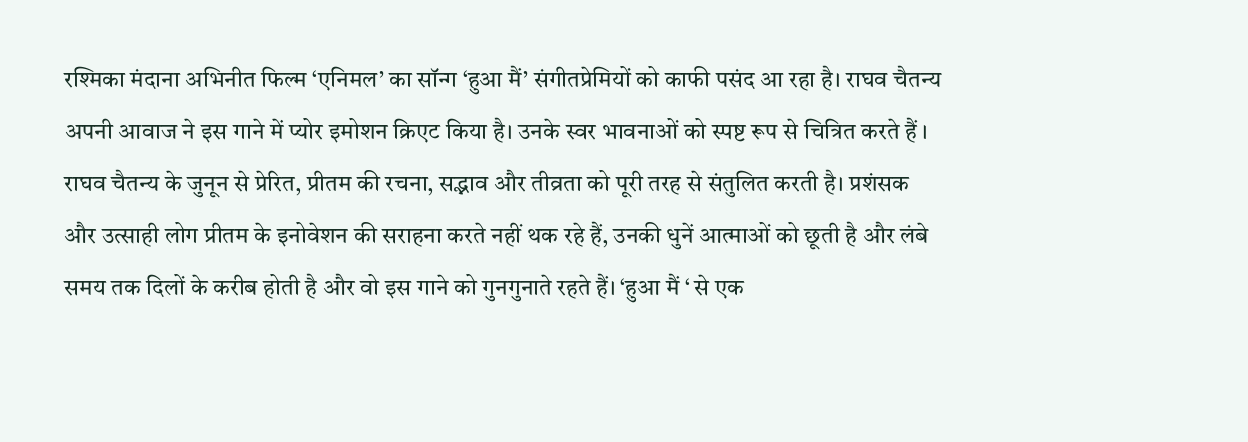रश्मिका मंदाना अभिनीत फिल्म ‘एनिमल’ का सॉन्ग ‘हुआ मैं’ संगीतप्रेमियों को काफी पसंद आ रहा है। राघव चैतन्य अपनी आवाज ने इस गाने में प्योर इमोशन क्रिएट किया है। उनके स्वर भावनाओं को स्पष्ट रूप से चित्रित करते हैं । राघव चैतन्य के जुनून से प्रेरित, प्रीतम की रचना, सद्भाव और तीव्रता को पूरी तरह से संतुलित करती है। प्रशंसक और उत्साही लोग प्रीतम के इनोवेशन की सराहना करते नहीं थक रहे हैं, उनकी धुनें आत्माओं को छूती है और लंबे समय तक दिलों के करीब होती है और वो इस गाने को गुनगुनाते रहते हैं। ‘हुआ मैं ‘ से एक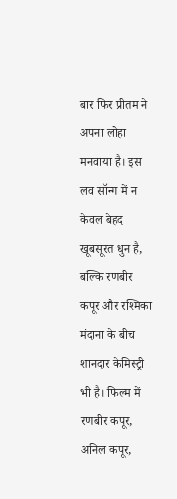बार फिर प्रीतम ने अपना लोहा मनवाया है। इस लव सॉन्ग में न केवल बेहद खूबसूरत धुन है, बल्कि रणबीर कपूर और रश्मिका मंदाना के बीच शानदार केमिस्ट्री भी है। फिल्म में रणबीर कपूर, अनिल कपूर,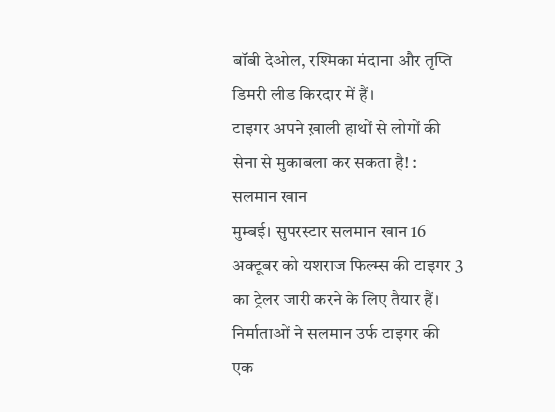बॉबी देओल, रश्मिका मंदाना और तृप्ति डिमरी लीड किरदार में हैं।
टाइगर अपने ख़ाली हाथों से लोगों की सेना से मुकाबला कर सकता है! : सलमान खान
मुम्बई। सुपरस्टार सलमान खान 16 अक्टूबर को यशराज फिल्म्स की टाइगर 3 का ट्रेलर जारी करने के लिए तैयार हैं। निर्माताओं ने सलमान उर्फ टाइगर की एक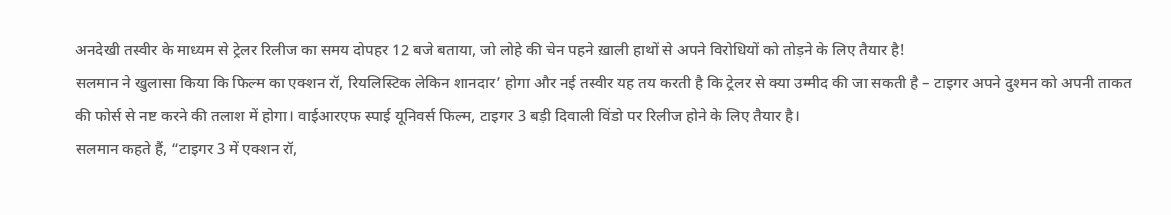अनदेखी तस्वीर के माध्यम से ट्रेलर रिलीज का समय दोपहर 12 बजे बताया, जो लोहे की चेन पहने ख़ाली हाथों से अपने विरोधियों को तोड़ने के लिए तैयार है!
सलमान ने खुलासा किया कि फिल्म का एक्शन रॉ, रियलिस्टिक लेकिन शानदार’ होगा और नई तस्वीर यह तय करती है कि ट्रेलर से क्या उम्मीद की जा सकती है – टाइगर अपने दुश्मन को अपनी ताकत की फोर्स से नष्ट करने की तलाश में होगा। वाईआरएफ स्पाई यूनिवर्स फिल्म, टाइगर 3 बड़ी दिवाली विंडो पर रिलीज होने के लिए तैयार है।
सलमान कहते हैं, “टाइगर 3 में एक्शन रॉ,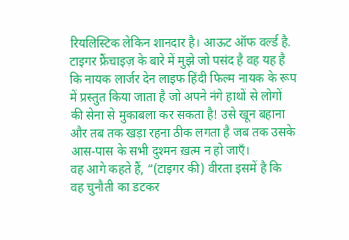रियलिस्टिक लेकिन शानदार है। आऊट ऑफ वर्ल्ड है. टाइगर फ्रैंचाइज़ के बारे में मुझे जो पसंद है वह यह है कि नायक लार्जर देन लाइफ हिंदी फिल्म नायक के रूप में प्रस्तुत किया जाता है जो अपने नंगे हाथों से लोगों की सेना से मुकाबला कर सकता है! उसे खून बहाना और तब तक खड़ा रहना ठीक लगता है जब तक उसके आस-पास के सभी दुश्मन ख़त्म न हो जाएँ।
वह आगे कहते हैं, “(टाइगर की) वीरता इसमें है कि वह चुनौती का डटकर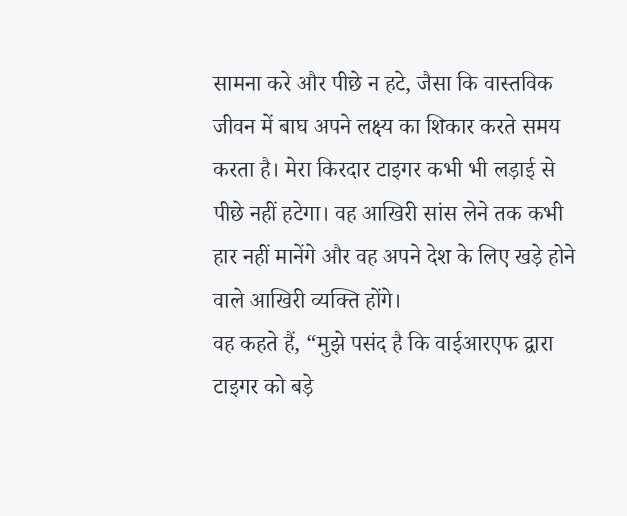सामना करे और पीछे न हटे, जैसा कि वास्तविक जीवन में बाघ अपने लक्ष्य का शिकार करते समय करता है। मेरा किरदार टाइगर कभी भी लड़ाई से पीछे नहीं हटेगा। वह आखिरी सांस लेने तक कभी हार नहीं मानेंगे और वह अपने देश के लिए खड़े होने वाले आखिरी व्यक्ति होंगे।
वह कहते हैं, “मुझे पसंद है कि वाईआरएफ द्वारा टाइगर को बड़े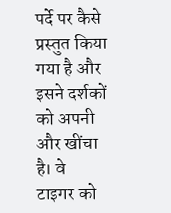पर्दे पर कैसे प्रस्तुत किया गया है और इसने दर्शकों को अपनी और खींचा है। वे टाइगर को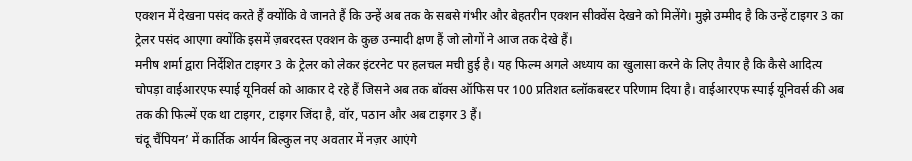एक्शन में देखना पसंद करते हैं क्योंकि वे जानते हैं कि उन्हें अब तक के सबसे गंभीर और बेहतरीन एक्शन सीक्वेंस देखने को मिलेंगे। मुझे उम्मीद है कि उन्हें टाइगर 3 का ट्रेलर पसंद आएगा क्योंकि इसमें ज़बरदस्त एक्शन के कुछ उन्मादी क्षण हैं जो लोगों ने आज तक देखे हैं।
मनीष शर्मा द्वारा निर्देशित टाइगर 3 के ट्रेलर को लेकर इंटरनेट पर हलचल मची हुई है। यह फिल्म अगले अध्याय का खुलासा करने के लिए तैयार है कि कैसे आदित्य चोपड़ा वाईआरएफ स्पाई यूनिवर्स को आकार दे रहे हैं जिसने अब तक बॉक्स ऑफिस पर 100 प्रतिशत ब्लॉकबस्टर परिणाम दिया है। वाईआरएफ स्पाई यूनिवर्स की अब तक की फिल्में एक था टाइगर, टाइगर जिंदा है, वॉर, पठान और अब टाइगर 3 हैं।
चंदू चैंपियन’ में कार्तिक आर्यन बिल्कुल नए अवतार में नज़र आएंगे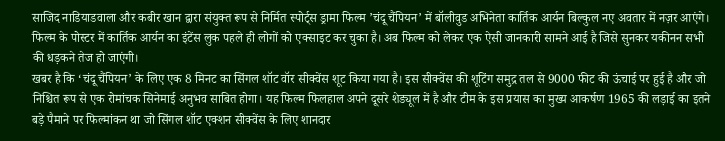साजिद नाडियाडवाला और कबीर खान द्वारा संयुक्त रूप से निर्मित स्पोर्ट्स ड्रामा फिल्म ’चंदू चैंपियन’ में बॉलीवुड अभिनेता कार्तिक आर्यन बिल्कुल नए अवतार में नज़र आएंगे। फिल्म के पोस्टर में कार्तिक आर्यन का इंटेंस लुक पहले ही लोगों को एक्साइट कर चुका है। अब फिल्म को लेकर एक ऐसी जानकारी सामने आई है जिसे सुनकर यकीनन सभी की धड़कने तेज हो जाएंगी।
खबर है कि ‘चंदू चैंपियन’ के लिए एक 8 मिनट का सिंगल शॉट वॉर सीक्वेंस शूट किया गया है। इस सीक्वेंस की शूटिंग समुद्र तल से 9000 फीट की ऊंचाई पर हुई है और जो निश्चित रूप से एक रोमांचक सिनेमाई अनुभव साबित होगा। यह फिल्म फिलहाल अपने दूसरे शेड्यूल में है और टीम के इस प्रयास का मुख्य आकर्षण 1965 की लड़ाई का इतने बड़े पैमाने पर फिल्मांकन था जो सिंगल शॉट एक्शन सीक्वेंस के लिए शानदार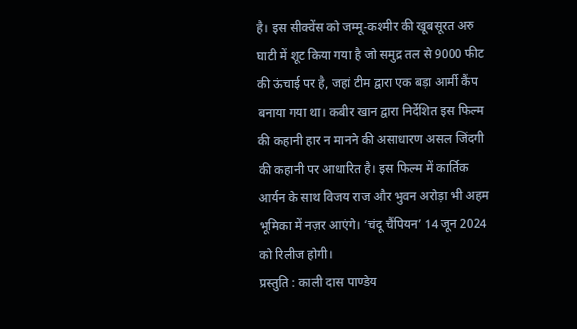है। इस सीक्वेंस को जम्मू-कश्मीर की खूबसूरत अरु घाटी में शूट किया गया है जो समुद्र तल से 9000 फीट की ऊंचाई पर है, जहां टीम द्वारा एक बड़ा आर्मी कैंप बनाया गया था। कबीर खान द्वारा निर्देशित इस फिल्म की कहानी हार न मानने की असाधारण असल जिंदगी की कहानी पर आधारित है। इस फिल्म में कार्तिक आर्यन के साथ विजय राज और भुवन अरोड़ा भी अहम भूमिका में नज़र आएंगे। ‘चंदू चैंपियन’ 14 जून 2024 को रिलीज होगी।
प्रस्तुति : काली दास पाण्डेय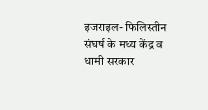इजराइल- फिलिस्तीन संघर्ष के मध्य केंद्र व धामी सरकार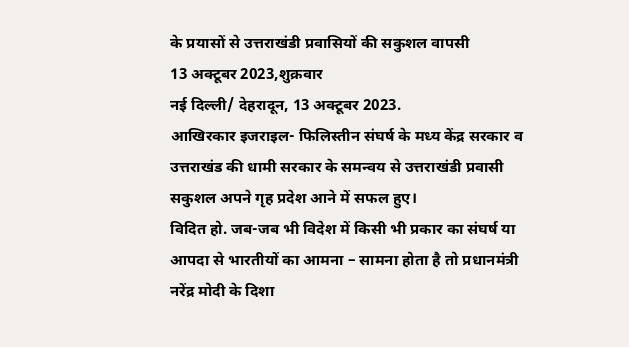के प्रयासों से उत्तराखंडी प्रवासियों की सकुशल वापसी
13 अक्टूबर 2023,शुक्रवार
नई दिल्ली/ देहरादून, 13 अक्टूबर 2023.
आखिरकार इजराइल- फिलिस्तीन संघर्ष के मध्य केंद्र सरकार व उत्तराखंड की धामी सरकार के समन्वय से उत्तराखंडी प्रवासी सकुशल अपने गृह प्रदेश आने में सफल हुए।
विदित हो. जब-जब भी विदेश में किसी भी प्रकार का संघर्ष या आपदा से भारतीयों का आमना – सामना होता है तो प्रधानमंत्री नरेंद्र मोदी के दिशा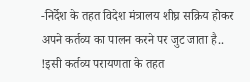-निर्देश के तहत विदेश मंत्रालय शीघ्र सक्रिय होकर अपने कर्तव्य का पालन करने पर जुट जाता है.. !इसी कर्तव्य परायणता के तहत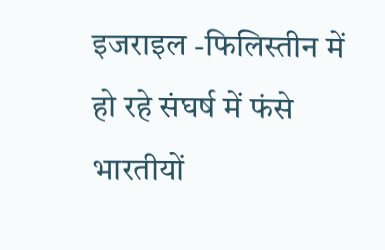इजराइल -फिलिस्तीन में हो रहे संघर्ष में फंसे भारतीयों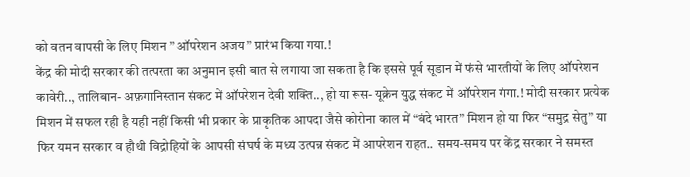को वतन वापसी के लिए मिशन ” ऑपरेशन अजय” प्रारंभ किया गया.!
केंद्र की मोदी सरकार की तत्परता का अनुमान इसी बात से लगाया जा सकता है कि इससे पूर्व सूडान में फंसे भारतीयों के लिए ऑपरेशन कावेरी.., तालिबान- अफ़गानिस्तान संकट में ऑपरेशन देवी शक्ति.., हो या रूस- यूक्रेन युद्ध संकट में ऑपरेशन गंगा.! मोदी सरकार प्रत्येक मिशन में सफल रही है यही नहीं किसी भी प्रकार के प्राकृतिक आपदा जैसे कोरोना काल में “बंदे भारत” मिशन हो या फिर “समुद्र सेतु” या फिर यमन सरकार व हौथी विद्रोहियों के आपसी संघर्ष के मध्य उत्पन्न संकट में आपरेशन राहत.. समय-समय पर केंद्र सरकार ने समस्त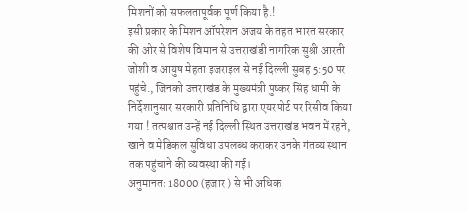मिशनों को सफलतापूर्वक पूर्ण किया है.!
इसी प्रकार के मिशन ऑपरेशन अजय के तहत भारत सरकार की ओर से विशेष विमान से उत्तराखंडी नागरिक सुश्री आरती जोशी व आयुष मेहता इजराइल से नई दिल्ली सुबह 5:50 पर पहुंचे., जिनको उत्तराखंड के मुख्यमंत्री पुष्कर सिंह धामी के निर्देशानुसार सरकारी प्रतिनिधि द्वारा एयरपोर्ट पर रिसीव किया गया ! तत्पश्चात उन्हें नई दिल्ली स्थित उत्तराखंड भवन में रहने, खाने व मेडिकल सुविधा उपलब्ध कराकर उनके गंतव्य स्थान तक पहुंचाने की व्यवस्था की गई।
अनुमानतः 18000 (हजार ) से भी अधिक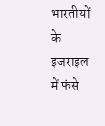भारतीयों के इजराइल में फंसे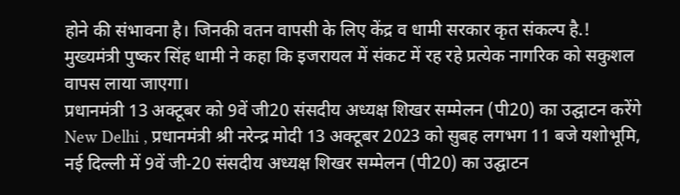होने की संभावना है। जिनकी वतन वापसी के लिए केंद्र व धामी सरकार कृत संकल्प है.! मुख्यमंत्री पुष्कर सिंह धामी ने कहा कि इजरायल में संकट में रह रहे प्रत्येक नागरिक को सकुशल वापस लाया जाएगा।
प्रधानमंत्री 13 अक्टूबर को 9वें जी20 संसदीय अध्यक्ष शिखर सम्मेलन (पी20) का उद्घाटन करेंगे
New Delhi , प्रधानमंत्री श्री नरेन्द्र मोदी 13 अक्टूबर 2023 को सुबह लगभग 11 बजे यशोभूमि, नई दिल्ली में 9वें जी-20 संसदीय अध्यक्ष शिखर सम्मेलन (पी20) का उद्घाटन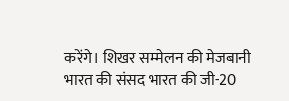करेंगे। शिखर सम्मेलन की मेजबानी भारत की संसद भारत की जी-20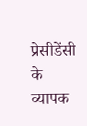प्रेसीडेंसी के व्यापक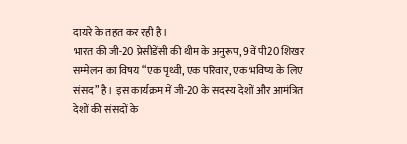दायरे के तहत कर रही है।
भारत की जी-20 प्रेसीडेंसी की थीम के अनुरूप, 9वें पी20 शिखर सम्मेलन का विषय “एक पृथ्वी, एक परिवार, एक भविष्य के लिए संसद” है। इस कार्यक्रम में जी-20 के सदस्य देशों और आमंत्रित देशों की संसदों के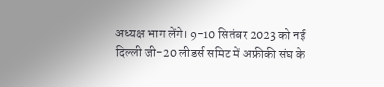अध्यक्ष भाग लेंगे। 9-10 सितंबर 2023 को नई दिल्ली जी-20 लीडर्स समिट में अफ्रीकी संघ के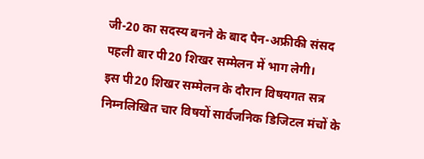जी-20 का सदस्य बनने के बाद पैन-अफ्रीकी संसद पहली बार पी20 शिखर सम्मेलन में भाग लेगी।
इस पी20 शिखर सम्मेलन के दौरान विषयगत सत्र निम्नलिखित चार विषयों सार्वजनिक डिजिटल मंचों के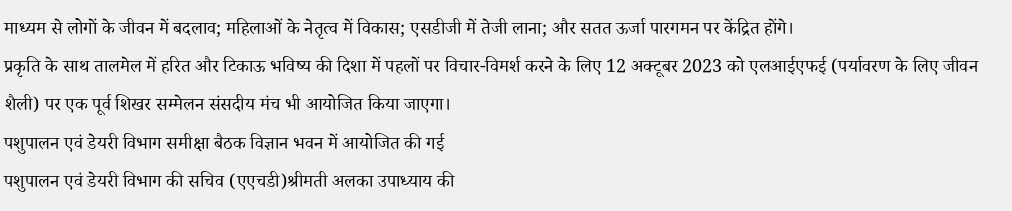माध्यम से लोगों के जीवन में बदलाव; महिलाओं के नेतृत्व में विकास; एसडीजी में तेजी लाना; और सतत ऊर्जा पारगमन पर केंद्रित होंगे।
प्रकृति के साथ तालमेल में हरित और टिकाऊ भविष्य की दिशा में पहलों पर विचार-विमर्श करने के लिए 12 अक्टूबर 2023 को एलआईएफई (पर्यावरण के लिए जीवन शैली) पर एक पूर्व शिखर सम्मेलन संसदीय मंच भी आयोजित किया जाएगा।
पशुपालन एवं डेयरी विभाग समीक्षा बैठक विज्ञान भवन में आयोजित की गई
पशुपालन एवं डेयरी विभाग की सचिव (एएचडी)श्रीमती अलका उपाध्याय की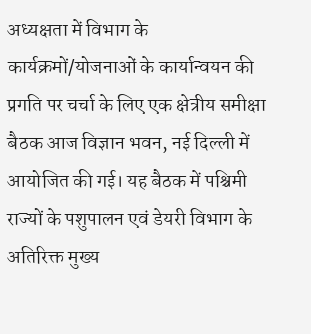अध्यक्षता में विभाग के कार्यक्रमों/योजनाओं के कार्यान्वयन की प्रगति पर चर्चा के लिए एक क्षेत्रीय समीक्षा बैठक आज विज्ञान भवन, नई दिल्ली में आयोजित की गई। यह बैठक में पश्चिमी राज्यों के पशुपालन एवं डेयरी विभाग के अतिरिक्त मुख्य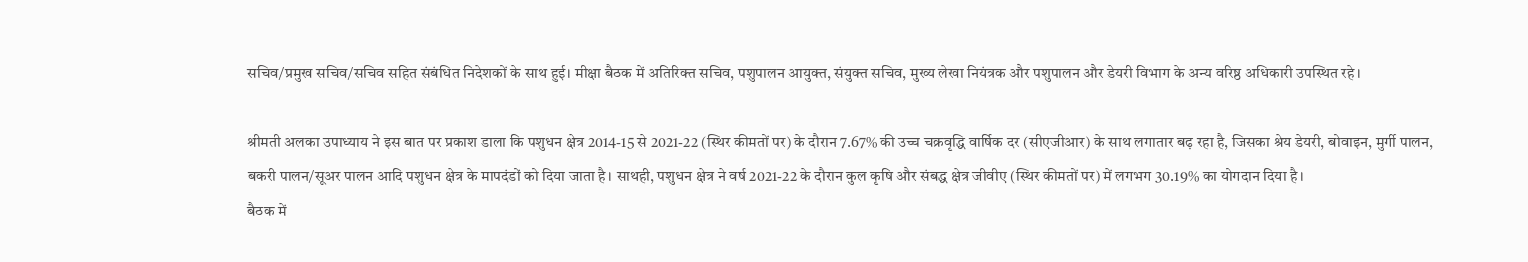सचिव/प्रमुख सचिव/सचिव सहित संबंधित निदेशकों के साथ हुई। मीक्षा बैठक में अतिरिक्त सचिव, पशुपालन आयुक्त, संयुक्त सचिव, मुख्य लेखा नियंत्रक और पशुपालन और डेयरी विभाग के अन्य वरिष्ठ अधिकारी उपस्थित रहे।

श्रीमती अलका उपाध्याय ने इस बात पर प्रकाश डाला कि पशुधन क्षेत्र 2014-15 से 2021-22 (स्थिर कीमतों पर) के दौरान 7.67% की उच्च चक्रवृद्धि वार्षिक दर (सीएजीआर) के साथ लगातार बढ़ रहा है, जिसका श्रेय डेयरी, बोवाइन, मुर्गी पालन, बकरी पालन/सूअर पालन आदि पशुधन क्षेत्र के मापदंडों को दिया जाता है। साथही, पशुधन क्षेत्र ने वर्ष 2021-22 के दौरान कुल कृषि और संबद्ध क्षेत्र जीवीए (स्थिर कीमतों पर) में लगभग 30.19% का योगदान दिया है।
बैठक में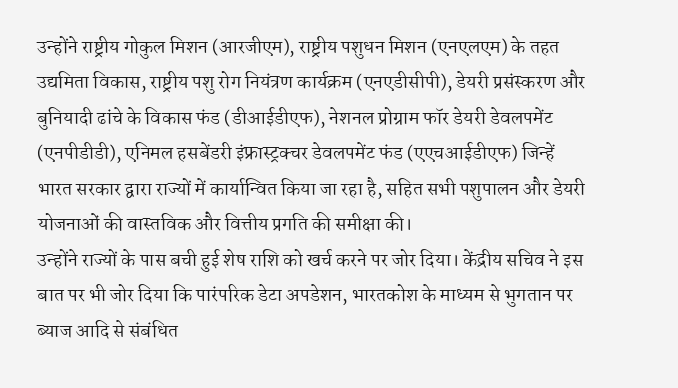उन्होंने राष्ट्रीय गोकुल मिशन (आरजीएम), राष्ट्रीय पशुधन मिशन (एनएलएम) के तहत उद्यमिता विकास, राष्ट्रीय पशु रोग नियंत्रण कार्यक्रम (एनएडीसीपी), डेयरी प्रसंस्करण और बुनियादी ढांचे के विकास फंड (डीआईडीएफ), नेशनल प्रोग्राम फॉर डेयरी डेवलपमेंट (एनपीडीडी), एनिमल हसबेंडरी इंफ्रास्ट्रक्चर डेवलपमेंट फंड (एएचआईडीएफ) जिन्हें भारत सरकार द्वारा राज्यों में कार्यान्वित किया जा रहा है, सहित सभी पशुपालन और डेयरी योजनाओं की वास्तविक और वित्तीय प्रगति की समीक्षा की।
उन्होंने राज्यों के पास बची हुई शेष राशि को खर्च करने पर जोर दिया। केंद्रीय सचिव ने इस बात पर भी जोर दिया कि पारंपरिक डेटा अपडेशन, भारतकोश के माध्यम से भुगतान पर ब्याज आदि से संबंधित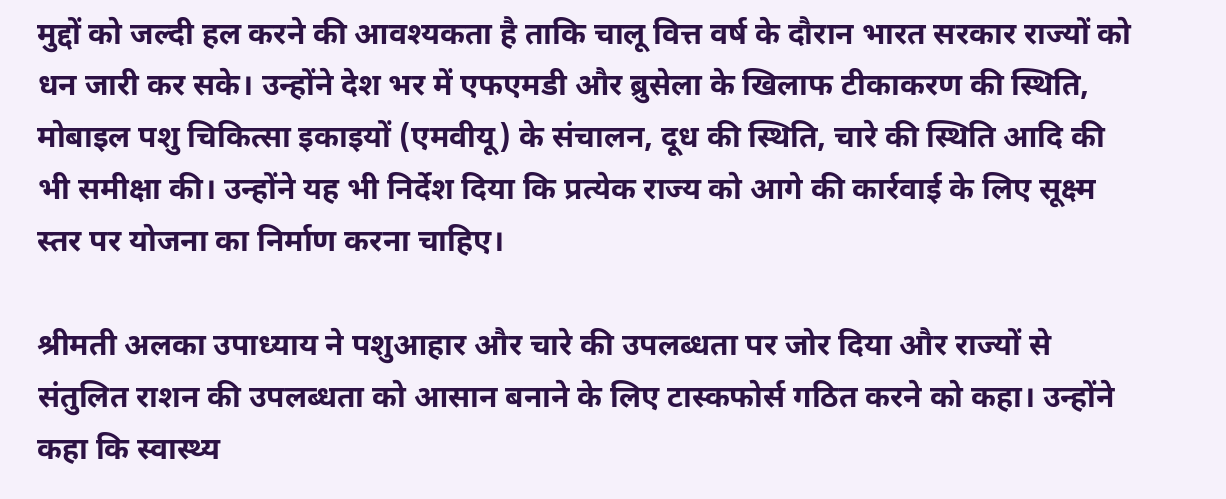मुद्दों को जल्दी हल करने की आवश्यकता है ताकि चालू वित्त वर्ष के दौरान भारत सरकार राज्यों को धन जारी कर सके। उन्होंने देश भर में एफएमडी और ब्रुसेला के खिलाफ टीकाकरण की स्थिति, मोबाइल पशु चिकित्सा इकाइयों (एमवीयू) के संचालन, दूध की स्थिति, चारे की स्थिति आदि की भी समीक्षा की। उन्होंने यह भी निर्देश दिया कि प्रत्येक राज्य को आगे की कार्रवाई के लिए सूक्ष्म स्तर पर योजना का निर्माण करना चाहिए।

श्रीमती अलका उपाध्याय ने पशुआहार और चारे की उपलब्धता पर जोर दिया और राज्यों से संतुलित राशन की उपलब्धता को आसान बनाने के लिए टास्कफोर्स गठित करने को कहा। उन्होंने कहा कि स्वास्थ्य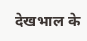देखभाल के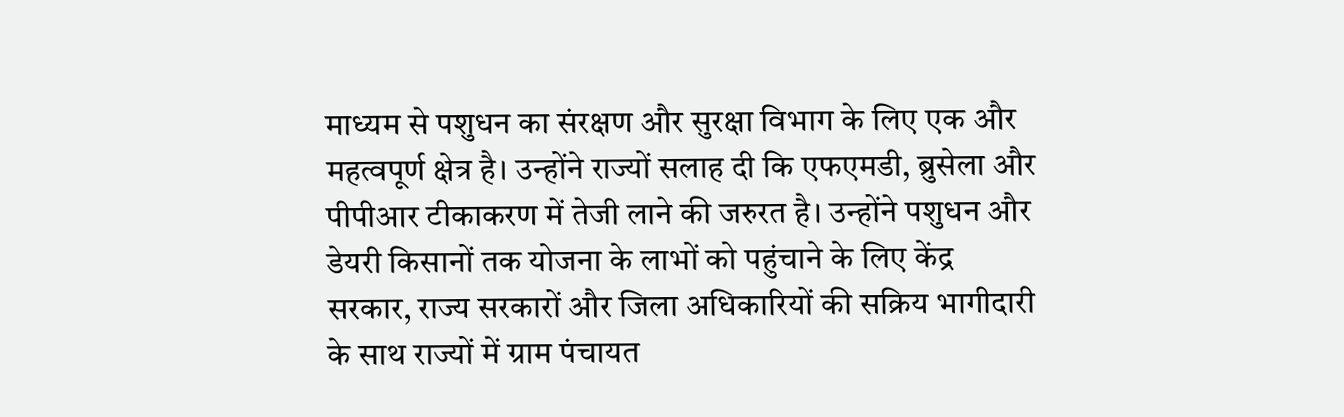माध्यम से पशुधन का संरक्षण और सुरक्षा विभाग के लिए एक और महत्वपूर्ण क्षेत्र है। उन्होंने राज्यों सलाह दी कि एफएमडी, ब्रुसेला और पीपीआर टीकाकरण में तेजी लाने की जरुरत है। उन्होंने पशुधन और डेयरी किसानों तक योजना के लाभों को पहुंचाने के लिए केंद्र सरकार, राज्य सरकारों और जिला अधिकारियों की सक्रिय भागीदारी के साथ राज्यों में ग्राम पंचायत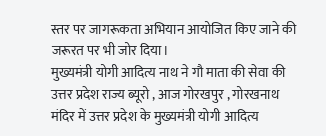स्तर पर जागरूकता अभियान आयोजित किए जाने की जरूरत पर भी जोर दिया।
मुख्यमंत्री योगी आदित्य नाथ ने गौ माता की सेवा की
उत्तर प्रदेश राज्य ब्यूरो , आज गोरखपुर , गोरखनाथ मंदिर में उत्तर प्रदेश के मुख्यमंत्री योगी आदित्य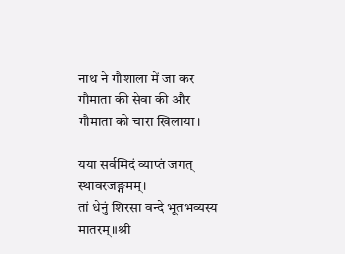नाथ ने गौशाला में जा कर गौमाता की सेवा की और गौमाता को चारा खिलाया।

यया सर्वमिदं व्याप्तं जगत् स्थावरजङ्गमम्।
तां धेनुं शिरसा वन्दे भूतभव्यस्य मातरम्॥श्री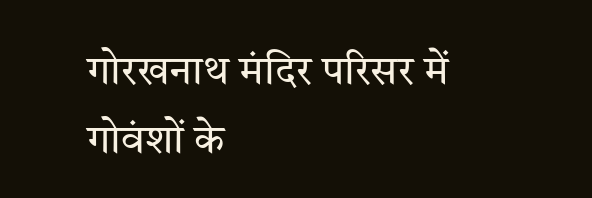गोरखनाथ मंदिर परिसर में गोवंशों के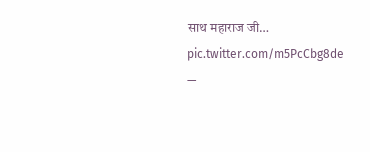साथ महाराज जी… pic.twitter.com/m5PcCbg8de
—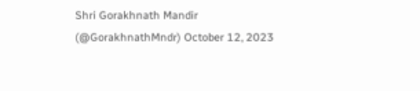Shri Gorakhnath Mandir (@GorakhnathMndr) October 12, 2023